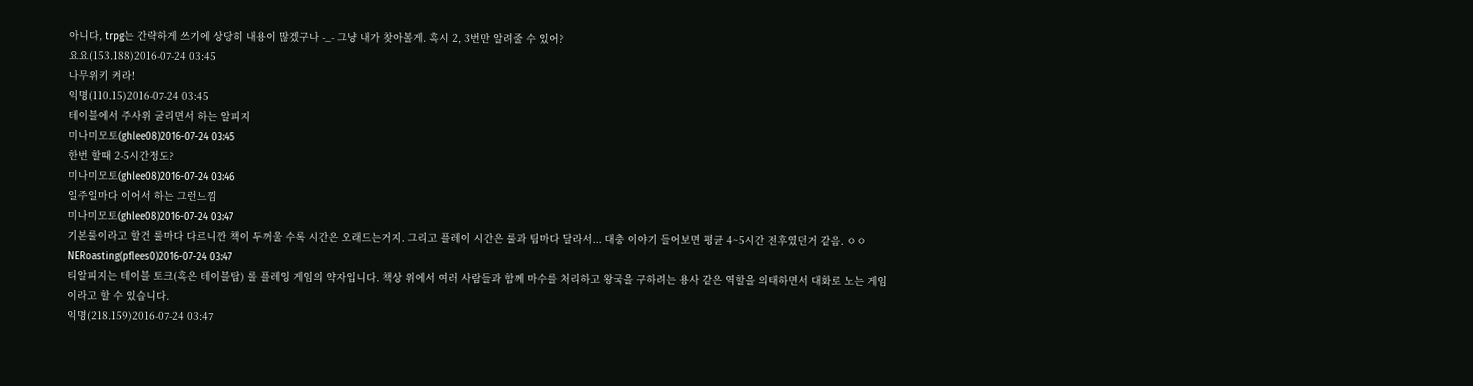아니다, trpg는 간략하게 쓰기에 상당히 내용이 많겠구나 -_- 그냥 내가 찾아볼게. 혹시 2, 3번만 알려줄 수 있어?
요요(153.188)2016-07-24 03:45
나무위키 켜라!
익명(110.15)2016-07-24 03:45
테이블에서 주사위 굴리면서 하는 알피지
미나미모토(ghlee08)2016-07-24 03:45
한번 할때 2-5시간정도?
미나미모토(ghlee08)2016-07-24 03:46
일주일마다 이어서 하는 그런느낌
미나미모토(ghlee08)2016-07-24 03:47
기본룰이라고 할건 룰마다 다르니깐 책이 두꺼울 수록 시간은 오래드는거지. 그리고 플레이 시간은 룰과 팀마다 달라서... 대충 이야기 들어보면 평균 4~5시간 전후였던거 같음. ㅇㅇ
NERoasting(pflees0)2016-07-24 03:47
티알피지는 테이블 토크(혹은 테이블탑) 롤 플레잉 게임의 약자입니다. 책상 위에서 여러 사람들과 함께 마수를 처리하고 왕국을 구하려는 용사 같은 역할을 의태하면서 대화로 노는 게임이라고 할 수 있습니다.
익명(218.159)2016-07-24 03:47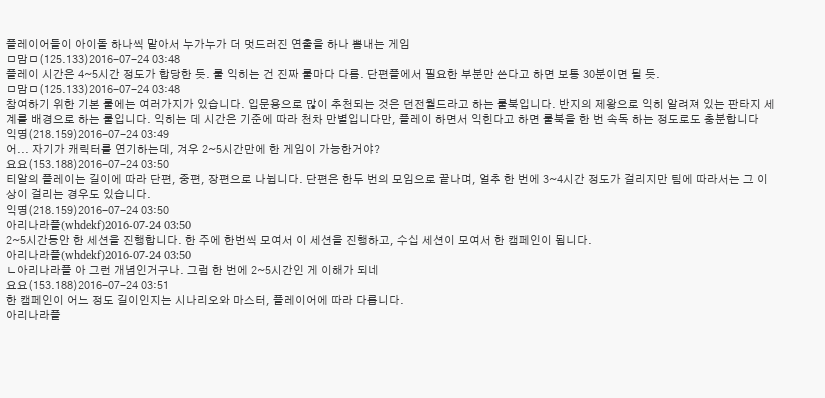플레이어들이 아이돌 하나씩 맡아서 누가누가 더 멋드러진 연출을 하나 뽐내는 게임
ㅁ맘ㅁ(125.133)2016-07-24 03:48
플레이 시간은 4~5시간 정도가 합당한 듯. 룰 익히는 건 진짜 룰마다 다름. 단편플에서 필요한 부분만 쓴다고 하면 보통 30분이면 될 듯.
ㅁ맘ㅁ(125.133)2016-07-24 03:48
참여하기 위한 기본 룰에는 여러가지가 있습니다. 입문용으로 많이 추천되는 것은 던전월드라고 하는 룰북입니다. 반지의 제왕으로 익히 알려져 있는 판타지 세계를 배경으로 하는 룰입니다. 익히는 데 시간은 기준에 따라 천차 만별입니다만, 플레이 하면서 익힌다고 하면 룰북을 한 번 속독 하는 정도로도 충분합니다
익명(218.159)2016-07-24 03:49
어... 자기가 캐릭터를 연기하는데, 겨우 2~5시간만에 한 게임이 가능한거야?
요요(153.188)2016-07-24 03:50
티알의 플레이는 길이에 따라 단편, 중편, 장편으로 나뉩니다. 단편은 한두 번의 모임으로 끝나며, 얼추 한 번에 3~4시간 정도가 걸리지만 팀에 따라서는 그 이상이 걸리는 경우도 있습니다.
익명(218.159)2016-07-24 03:50
아리나라플(whdekf)2016-07-24 03:50
2~5시간동안 한 세션을 진행합니다. 한 주에 한번씩 모여서 이 세션을 진행하고, 수십 세션이 모여서 한 캠페인이 됩니다.
아리나라플(whdekf)2016-07-24 03:50
ㄴ아리나라플 아 그런 개념인거구나. 그럼 한 번에 2~5시간인 게 이해가 되네
요요(153.188)2016-07-24 03:51
한 캠페인이 어느 정도 길이인지는 시나리오와 마스터, 플레이어에 따라 다릅니다.
아리나라플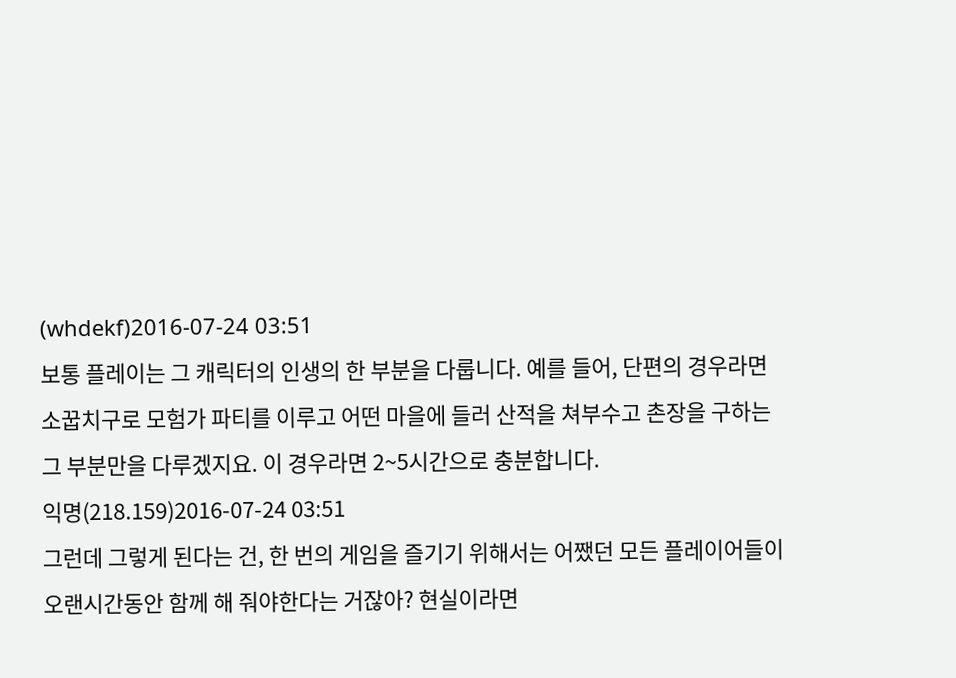(whdekf)2016-07-24 03:51
보통 플레이는 그 캐릭터의 인생의 한 부분을 다룹니다. 예를 들어, 단편의 경우라면 소꿉치구로 모험가 파티를 이루고 어떤 마을에 들러 산적을 쳐부수고 촌장을 구하는 그 부분만을 다루겠지요. 이 경우라면 2~5시간으로 충분합니다.
익명(218.159)2016-07-24 03:51
그런데 그렇게 된다는 건, 한 번의 게임을 즐기기 위해서는 어쨌던 모든 플레이어들이 오랜시간동안 함께 해 줘야한다는 거잖아? 현실이라면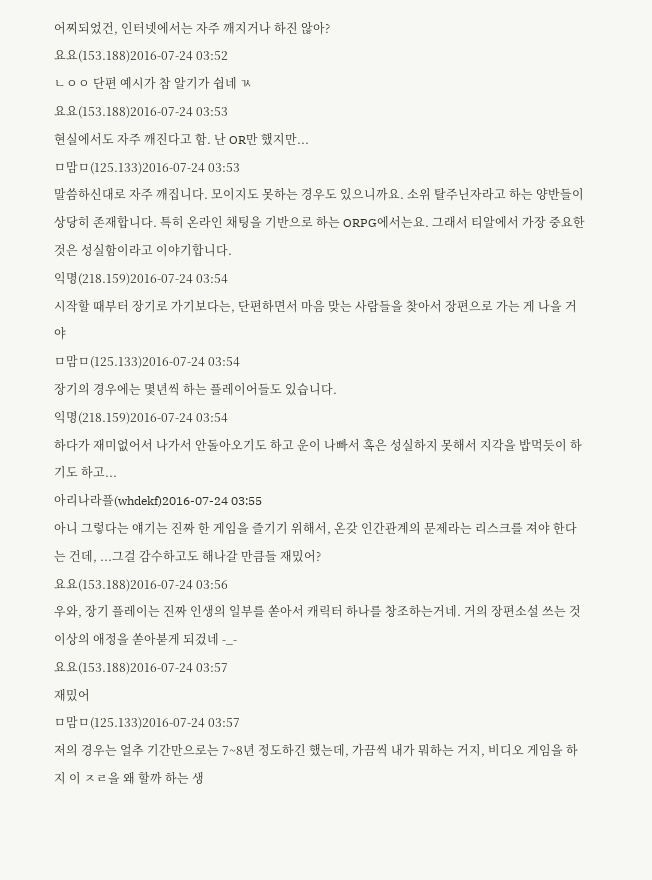어찌되었건, 인터넷에서는 자주 깨지거나 하진 않아?
요요(153.188)2016-07-24 03:52
ㄴㅇㅇ 단편 예시가 참 알기가 쉽네 ㄳ
요요(153.188)2016-07-24 03:53
현실에서도 자주 깨진다고 함. 난 OR만 했지만...
ㅁ맘ㅁ(125.133)2016-07-24 03:53
말씀하신대로 자주 깨집니다. 모이지도 못하는 경우도 있으니까요. 소위 탈주닌자라고 하는 양반들이 상당히 존재합니다. 특히 온라인 채팅을 기반으로 하는 ORPG에서는요. 그래서 티알에서 가장 중요한 것은 성실함이라고 이야기합니다.
익명(218.159)2016-07-24 03:54
시작할 때부터 장기로 가기보다는, 단편하면서 마음 맞는 사람들을 찾아서 장편으로 가는 게 나을 거야
ㅁ맘ㅁ(125.133)2016-07-24 03:54
장기의 경우에는 몇년씩 하는 플레이어들도 있습니다.
익명(218.159)2016-07-24 03:54
하다가 재미없어서 나가서 안돌아오기도 하고 운이 나빠서 혹은 성실하지 못해서 지각을 밥먹듯이 하기도 하고...
아리나라플(whdekf)2016-07-24 03:55
아니 그렇다는 얘기는 진짜 한 게임을 즐기기 위해서, 온갖 인간관계의 문제라는 리스크를 져야 한다는 건데, ...그걸 감수하고도 해나갈 만큼들 재밌어?
요요(153.188)2016-07-24 03:56
우와, 장기 플레이는 진짜 인생의 일부를 쏟아서 캐릭터 하나를 창조하는거네. 거의 장편소설 쓰는 것 이상의 애정을 쏟아붇게 되겄네 -_-
요요(153.188)2016-07-24 03:57
재밌어
ㅁ맘ㅁ(125.133)2016-07-24 03:57
저의 경우는 얼추 기간만으로는 7~8년 정도하긴 했는데, 가끔씩 내가 뭐하는 거지, 비디오 게임을 하지 이 ㅈㄹ을 왜 할까 하는 생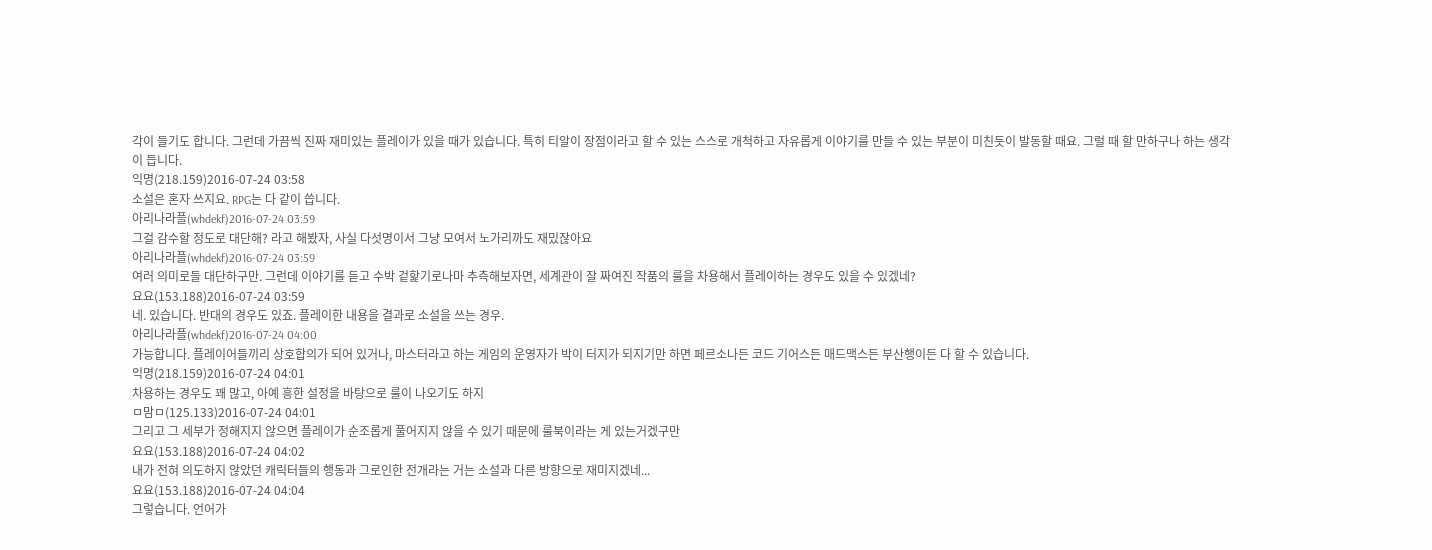각이 들기도 합니다. 그런데 가끔씩 진짜 재미있는 플레이가 있을 때가 있습니다. 특히 티알이 장점이라고 할 수 있는 스스로 개척하고 자유롭게 이야기를 만들 수 있는 부분이 미친듯이 발동할 때요. 그럴 때 할 만하구나 하는 생각이 듭니다.
익명(218.159)2016-07-24 03:58
소설은 혼자 쓰지요. RPG는 다 같이 씁니다.
아리나라플(whdekf)2016-07-24 03:59
그걸 감수할 정도로 대단해? 라고 해봤자, 사실 다섯명이서 그냥 모여서 노가리까도 재밌잖아요
아리나라플(whdekf)2016-07-24 03:59
여러 의미로들 대단하구만. 그런데 이야기를 듣고 수박 겉핥기로나마 추측해보자면, 세계관이 잘 짜여진 작품의 룰을 차용해서 플레이하는 경우도 있을 수 있겠네?
요요(153.188)2016-07-24 03:59
네. 있습니다. 반대의 경우도 있죠. 플레이한 내용을 결과로 소설을 쓰는 경우.
아리나라플(whdekf)2016-07-24 04:00
가능합니다. 플레이어들끼리 상호합의가 되어 있거나, 마스터라고 하는 게임의 운영자가 박이 터지가 되지기만 하면 페르소나든 코드 기어스든 매드맥스든 부산행이든 다 할 수 있습니다.
익명(218.159)2016-07-24 04:01
차용하는 경우도 꽤 많고, 아예 흥한 설정을 바탕으로 룰이 나오기도 하지
ㅁ맘ㅁ(125.133)2016-07-24 04:01
그리고 그 세부가 정해지지 않으면 플레이가 순조롭게 풀어지지 않을 수 있기 때문에 룰북이라는 게 있는거겠구만
요요(153.188)2016-07-24 04:02
내가 전혀 의도하지 않았던 캐릭터들의 행동과 그로인한 전개라는 거는 소설과 다른 방향으로 재미지겠네...
요요(153.188)2016-07-24 04:04
그렇습니다. 언어가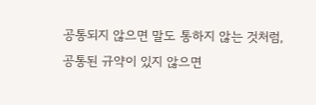공통되지 않으면 말도 통하지 않는 것처럼, 공통된 규약이 있지 않으면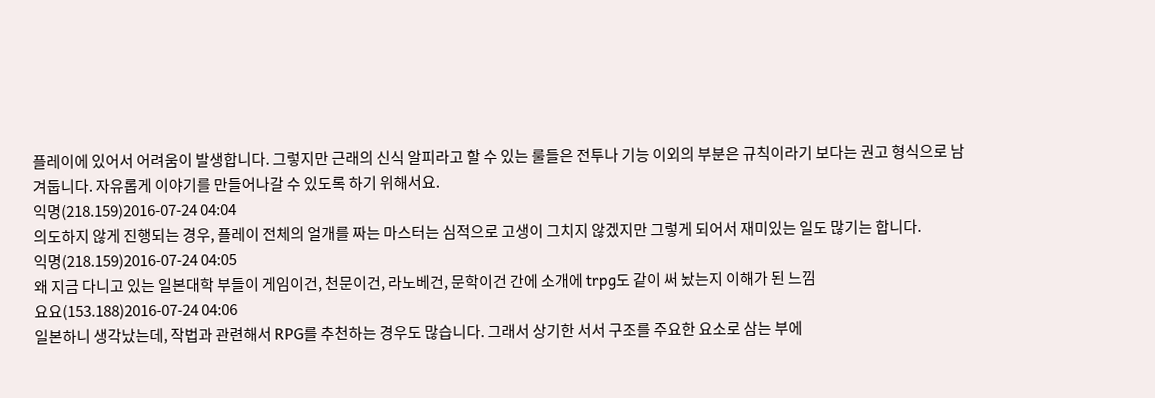플레이에 있어서 어려움이 발생합니다. 그렇지만 근래의 신식 알피라고 할 수 있는 룰들은 전투나 기능 이외의 부분은 규칙이라기 보다는 권고 형식으로 남겨둡니다. 자유롭게 이야기를 만들어나갈 수 있도록 하기 위해서요.
익명(218.159)2016-07-24 04:04
의도하지 않게 진행되는 경우, 플레이 전체의 얼개를 짜는 마스터는 심적으로 고생이 그치지 않겠지만 그렇게 되어서 재미있는 일도 많기는 합니다.
익명(218.159)2016-07-24 04:05
왜 지금 다니고 있는 일본대학 부들이 게임이건, 천문이건, 라노베건, 문학이건 간에 소개에 trpg도 같이 써 놨는지 이해가 된 느낌
요요(153.188)2016-07-24 04:06
일본하니 생각났는데, 작법과 관련해서 RPG를 추천하는 경우도 많습니다. 그래서 상기한 서서 구조를 주요한 요소로 삼는 부에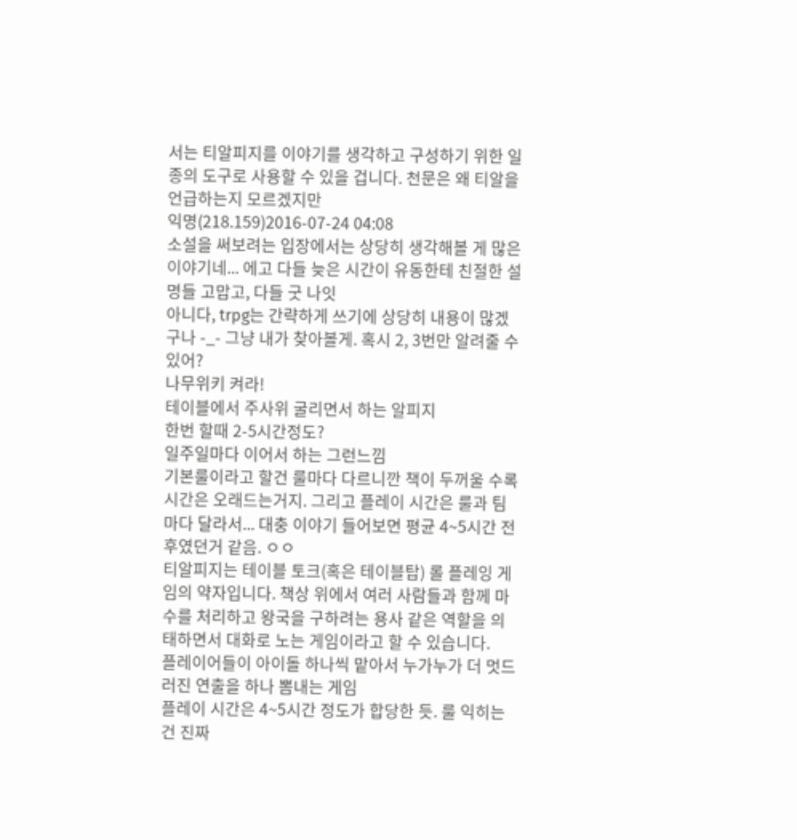서는 티알피지를 이야기를 생각하고 구성하기 위한 일종의 도구로 사용할 수 있을 겁니다. 천문은 왜 티알을 언급하는지 모르겠지만
익명(218.159)2016-07-24 04:08
소설을 써보려는 입장에서는 상당히 생각해볼 게 많은 이야기네... 에고 다들 늦은 시간이 유동한테 친절한 설명들 고맙고, 다들 굿 나잇
아니다, trpg는 간략하게 쓰기에 상당히 내용이 많겠구나 -_- 그냥 내가 찾아볼게. 혹시 2, 3번만 알려줄 수 있어?
나무위키 켜라!
테이블에서 주사위 굴리면서 하는 알피지
한번 할때 2-5시간정도?
일주일마다 이어서 하는 그런느낌
기본룰이라고 할건 룰마다 다르니깐 책이 두꺼울 수록 시간은 오래드는거지. 그리고 플레이 시간은 룰과 팀마다 달라서... 대충 이야기 들어보면 평균 4~5시간 전후였던거 같음. ㅇㅇ
티알피지는 테이블 토크(혹은 테이블탑) 롤 플레잉 게임의 약자입니다. 책상 위에서 여러 사람들과 함께 마수를 처리하고 왕국을 구하려는 용사 같은 역할을 의태하면서 대화로 노는 게임이라고 할 수 있습니다.
플레이어들이 아이돌 하나씩 맡아서 누가누가 더 멋드러진 연출을 하나 뽐내는 게임
플레이 시간은 4~5시간 정도가 합당한 듯. 룰 익히는 건 진짜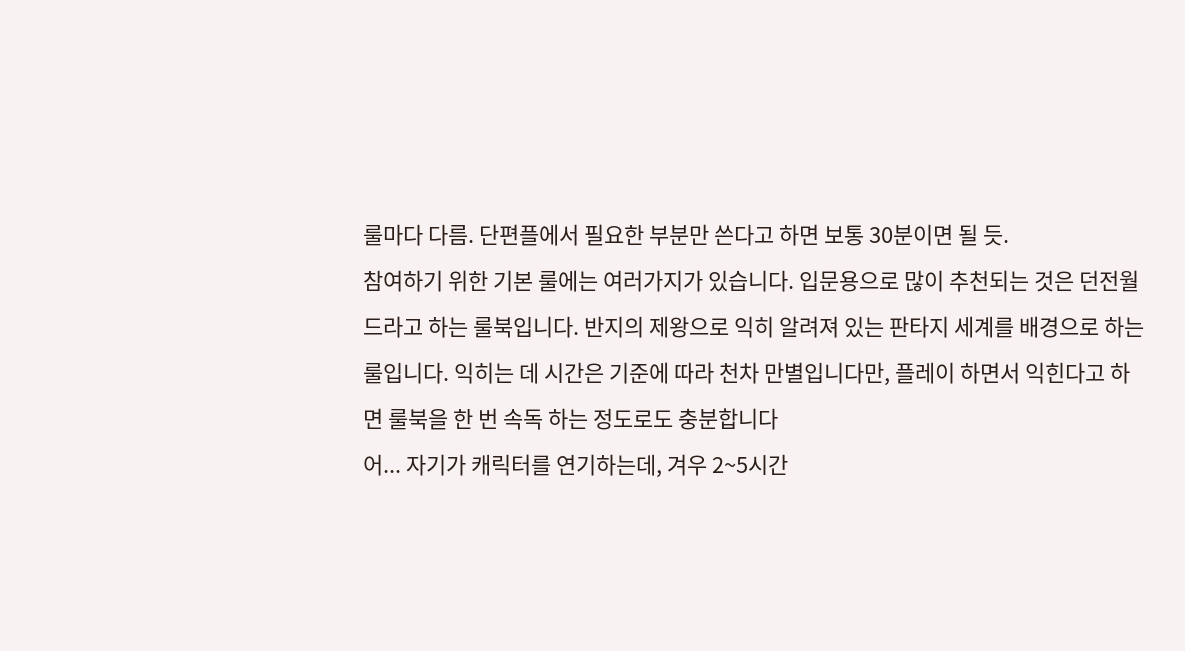룰마다 다름. 단편플에서 필요한 부분만 쓴다고 하면 보통 30분이면 될 듯.
참여하기 위한 기본 룰에는 여러가지가 있습니다. 입문용으로 많이 추천되는 것은 던전월드라고 하는 룰북입니다. 반지의 제왕으로 익히 알려져 있는 판타지 세계를 배경으로 하는 룰입니다. 익히는 데 시간은 기준에 따라 천차 만별입니다만, 플레이 하면서 익힌다고 하면 룰북을 한 번 속독 하는 정도로도 충분합니다
어... 자기가 캐릭터를 연기하는데, 겨우 2~5시간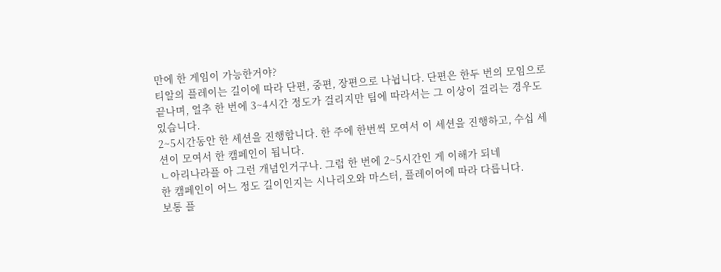만에 한 게임이 가능한거야?
티알의 플레이는 길이에 따라 단편, 중편, 장편으로 나뉩니다. 단편은 한두 번의 모임으로 끝나며, 얼추 한 번에 3~4시간 정도가 걸리지만 팀에 따라서는 그 이상이 걸리는 경우도 있습니다.
2~5시간동안 한 세션을 진행합니다. 한 주에 한번씩 모여서 이 세션을 진행하고, 수십 세션이 모여서 한 캠페인이 됩니다.
ㄴ아리나라플 아 그런 개념인거구나. 그럼 한 번에 2~5시간인 게 이해가 되네
한 캠페인이 어느 정도 길이인지는 시나리오와 마스터, 플레이어에 따라 다릅니다.
보통 플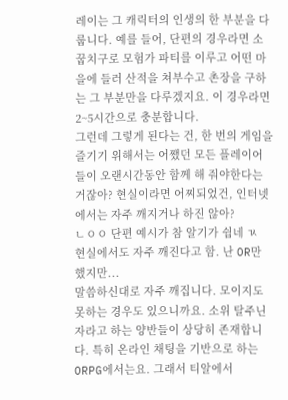레이는 그 캐릭터의 인생의 한 부분을 다룹니다. 예를 들어, 단편의 경우라면 소꿉치구로 모험가 파티를 이루고 어떤 마을에 들러 산적을 쳐부수고 촌장을 구하는 그 부분만을 다루겠지요. 이 경우라면 2~5시간으로 충분합니다.
그런데 그렇게 된다는 건, 한 번의 게임을 즐기기 위해서는 어쨌던 모든 플레이어들이 오랜시간동안 함께 해 줘야한다는 거잖아? 현실이라면 어찌되었건, 인터넷에서는 자주 깨지거나 하진 않아?
ㄴㅇㅇ 단편 예시가 참 알기가 쉽네 ㄳ
현실에서도 자주 깨진다고 함. 난 OR만 했지만...
말씀하신대로 자주 깨집니다. 모이지도 못하는 경우도 있으니까요. 소위 탈주닌자라고 하는 양반들이 상당히 존재합니다. 특히 온라인 채팅을 기반으로 하는 ORPG에서는요. 그래서 티알에서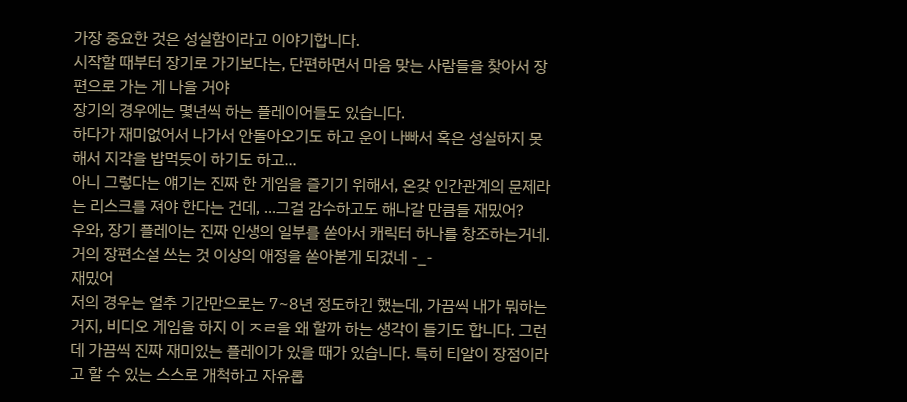가장 중요한 것은 성실함이라고 이야기합니다.
시작할 때부터 장기로 가기보다는, 단편하면서 마음 맞는 사람들을 찾아서 장편으로 가는 게 나을 거야
장기의 경우에는 몇년씩 하는 플레이어들도 있습니다.
하다가 재미없어서 나가서 안돌아오기도 하고 운이 나빠서 혹은 성실하지 못해서 지각을 밥먹듯이 하기도 하고...
아니 그렇다는 얘기는 진짜 한 게임을 즐기기 위해서, 온갖 인간관계의 문제라는 리스크를 져야 한다는 건데, ...그걸 감수하고도 해나갈 만큼들 재밌어?
우와, 장기 플레이는 진짜 인생의 일부를 쏟아서 캐릭터 하나를 창조하는거네. 거의 장편소설 쓰는 것 이상의 애정을 쏟아붇게 되겄네 -_-
재밌어
저의 경우는 얼추 기간만으로는 7~8년 정도하긴 했는데, 가끔씩 내가 뭐하는 거지, 비디오 게임을 하지 이 ㅈㄹ을 왜 할까 하는 생각이 들기도 합니다. 그런데 가끔씩 진짜 재미있는 플레이가 있을 때가 있습니다. 특히 티알이 장점이라고 할 수 있는 스스로 개척하고 자유롭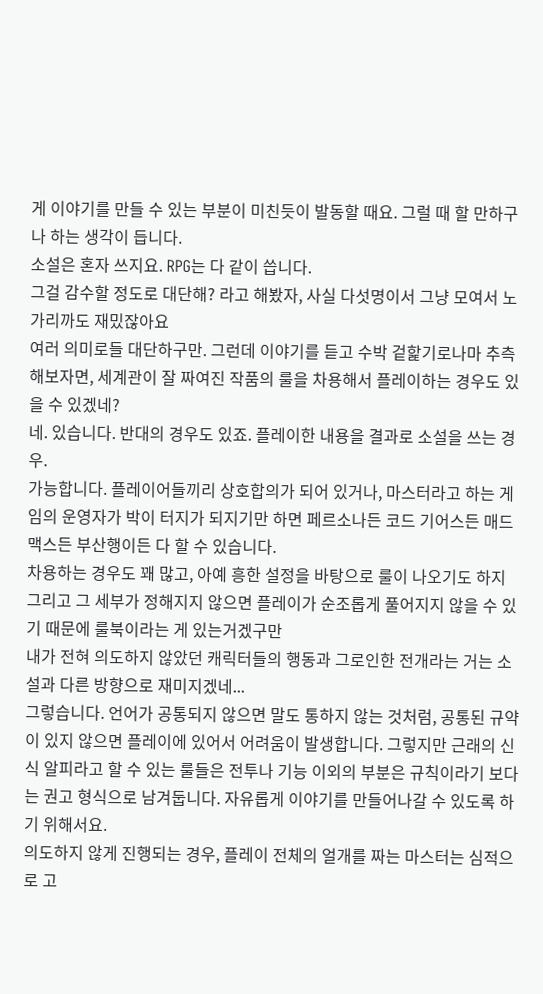게 이야기를 만들 수 있는 부분이 미친듯이 발동할 때요. 그럴 때 할 만하구나 하는 생각이 듭니다.
소설은 혼자 쓰지요. RPG는 다 같이 씁니다.
그걸 감수할 정도로 대단해? 라고 해봤자, 사실 다섯명이서 그냥 모여서 노가리까도 재밌잖아요
여러 의미로들 대단하구만. 그런데 이야기를 듣고 수박 겉핥기로나마 추측해보자면, 세계관이 잘 짜여진 작품의 룰을 차용해서 플레이하는 경우도 있을 수 있겠네?
네. 있습니다. 반대의 경우도 있죠. 플레이한 내용을 결과로 소설을 쓰는 경우.
가능합니다. 플레이어들끼리 상호합의가 되어 있거나, 마스터라고 하는 게임의 운영자가 박이 터지가 되지기만 하면 페르소나든 코드 기어스든 매드맥스든 부산행이든 다 할 수 있습니다.
차용하는 경우도 꽤 많고, 아예 흥한 설정을 바탕으로 룰이 나오기도 하지
그리고 그 세부가 정해지지 않으면 플레이가 순조롭게 풀어지지 않을 수 있기 때문에 룰북이라는 게 있는거겠구만
내가 전혀 의도하지 않았던 캐릭터들의 행동과 그로인한 전개라는 거는 소설과 다른 방향으로 재미지겠네...
그렇습니다. 언어가 공통되지 않으면 말도 통하지 않는 것처럼, 공통된 규약이 있지 않으면 플레이에 있어서 어려움이 발생합니다. 그렇지만 근래의 신식 알피라고 할 수 있는 룰들은 전투나 기능 이외의 부분은 규칙이라기 보다는 권고 형식으로 남겨둡니다. 자유롭게 이야기를 만들어나갈 수 있도록 하기 위해서요.
의도하지 않게 진행되는 경우, 플레이 전체의 얼개를 짜는 마스터는 심적으로 고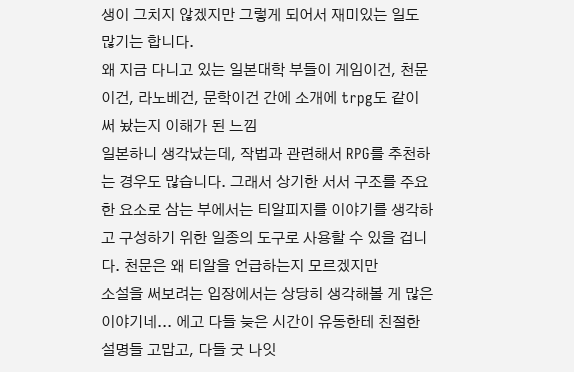생이 그치지 않겠지만 그렇게 되어서 재미있는 일도 많기는 합니다.
왜 지금 다니고 있는 일본대학 부들이 게임이건, 천문이건, 라노베건, 문학이건 간에 소개에 trpg도 같이 써 놨는지 이해가 된 느낌
일본하니 생각났는데, 작법과 관련해서 RPG를 추천하는 경우도 많습니다. 그래서 상기한 서서 구조를 주요한 요소로 삼는 부에서는 티알피지를 이야기를 생각하고 구성하기 위한 일종의 도구로 사용할 수 있을 겁니다. 천문은 왜 티알을 언급하는지 모르겠지만
소설을 써보려는 입장에서는 상당히 생각해볼 게 많은 이야기네... 에고 다들 늦은 시간이 유동한테 친절한 설명들 고맙고, 다들 굿 나잇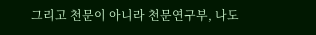그리고 천문이 아니라 천문연구부, 나도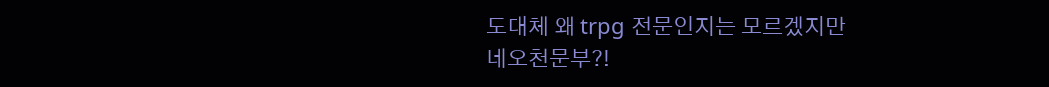도대체 왜 trpg 전문인지는 모르겠지만
네오천문부?!